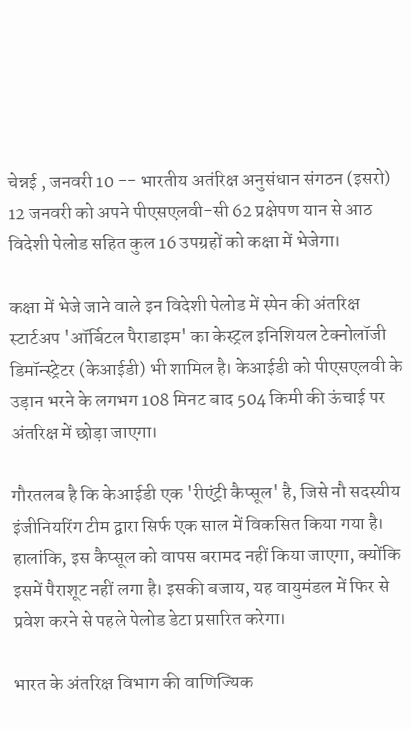चेन्नई , जनवरी 10 -- भारतीय अतंरिक्ष अनुसंधान संगठन (इसरो) 12 जनवरी को अपने पीएसएलवी-सी 62 प्रक्षेपण यान से आठ विदेशी पेलोड सहित कुल 16 उपग्रहों को कक्षा में भेजेगा।

कक्षा में भेजे जाने वाले इन विदेशी पेलोड में स्पेन की अंतरिक्ष स्टार्टअप 'ऑर्बिटल पैराडाइम' का केस्ट्रल इनिशियल टेक्नोलॉजी डिमॉन्स्ट्रेटर (केआईडी) भी शामिल है। केआईडी को पीएसएलवी के उड़ान भरने के लगभग 108 मिनट बाद 504 किमी की ऊंचाई पर अंतरिक्ष में छोड़ा जाएगा।

गौरतलब है कि केआईडी एक 'रीएंट्री कैप्सूल' है, जिसे नौ सदस्यीय इंजीनियरिंग टीम द्वारा सिर्फ एक साल में विकसित किया गया है। हालांकि, इस कैप्सूल को वापस बरामद नहीं किया जाएगा, क्योंकि इसमें पैराशूट नहीं लगा है। इसकी बजाय, यह वायुमंडल में फिर से प्रवेश करने से पहले पेलोड डेटा प्रसारित करेगा।

भारत के अंतरिक्ष विभाग की वाणिज्यिक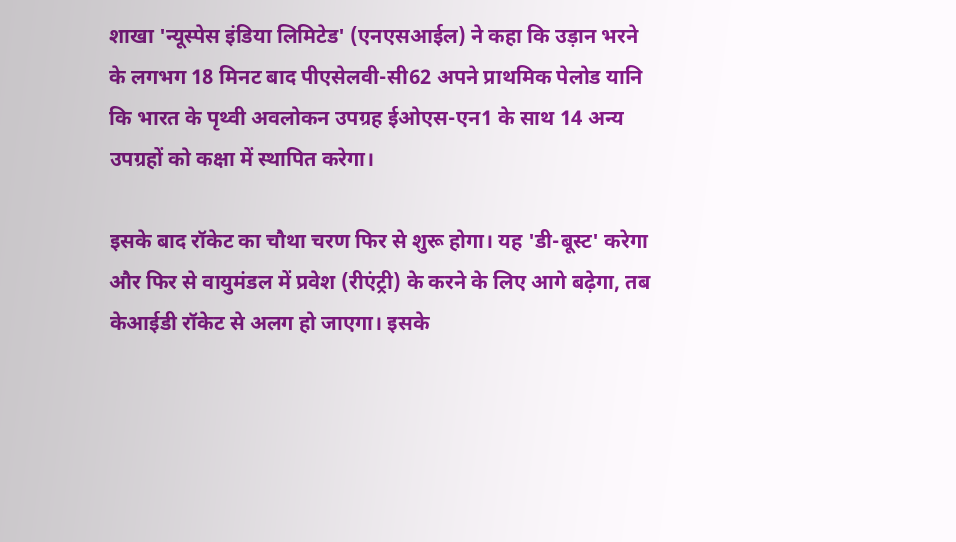शाखा 'न्यूस्पेस इंडिया लिमिटेड' (एनएसआईल) ने कहा कि उड़ान भरने के लगभग 18 मिनट बाद पीएसेलवी-सी62 अपने प्राथमिक पेलोड यानि कि भारत के पृथ्वी अवलोकन उपग्रह ईओएस-एन1 के साथ 14 अन्य उपग्रहों को कक्षा में स्थापित करेगा।

इसके बाद रॉकेट का चौथा चरण फिर से शुरू होगा। यह 'डी-बूस्ट' करेगा और फिर से वायुमंडल में प्रवेश (रीएंट्री) के करने के लिए आगे बढ़ेगा, तब केआईडी रॉकेट से अलग हो जाएगा। इसके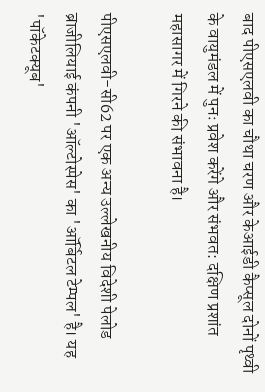बाद पीएसएलवी का चौथा चरण और केआईडी कैप्सूल दोनों पृथ्वी के वायुमंडल में पुनः प्रवेश करेंगे और संभवत: दक्षिण प्रशांत महासागर में गिरने की संभावना है।

पीएसएलवी-सी62 पर एक अन्य उल्लेखनीय विदेशी पेलोड ब्राजीलियाई कंपनी 'ऑल्टोस्पेस' का 'ऑर्बिटल टेम्पल' है। यह 'पॉकेटक्यूब'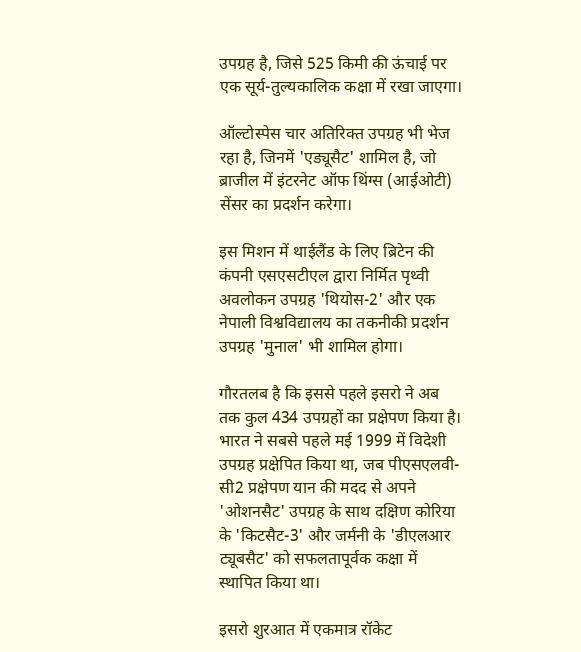उपग्रह है, जिसे 525 किमी की ऊंचाई पर एक सूर्य-तुल्यकालिक कक्षा में रखा जाएगा।

ऑल्टोस्पेस चार अतिरिक्त उपग्रह भी भेज रहा है, जिनमें 'एड्यूसैट' शामिल है, जो ब्राजील में इंटरनेट ऑफ थिंग्स (आईओटी) सेंसर का प्रदर्शन करेगा।

इस मिशन में थाईलैंड के लिए ब्रिटेन की कंपनी एसएसटीएल द्वारा निर्मित पृथ्वी अवलोकन उपग्रह 'थियोस-2' और एक नेपाली विश्वविद्यालय का तकनीकी प्रदर्शन उपग्रह 'मुनाल' भी शामिल होगा।

गौरतलब है कि इससे पहले इसरो ने अब तक कुल 434 उपग्रहों का प्रक्षेपण किया है। भारत ने सबसे पहले मई 1999 में विदेशी उपग्रह प्रक्षेपित किया था, जब पीएसएलवी-सी2 प्रक्षेपण यान की मदद से अपने 'ओशनसैट' उपग्रह के साथ दक्षिण कोरिया के 'किटसैट-3' और जर्मनी के 'डीएलआर ट्यूबसैट' को सफलतापूर्वक कक्षा में स्थापित किया था।

इसरो शुरआत में एकमात्र रॉकेट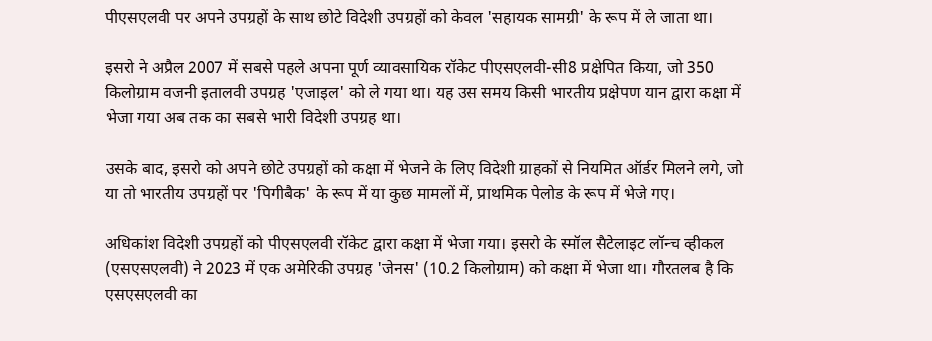पीएसएलवी पर अपने उपग्रहों के साथ छोटे विदेशी उपग्रहों को केवल 'सहायक सामग्री' के रूप में ले जाता था।

इसरो ने अप्रैल 2007 में सबसे पहले अपना पूर्ण व्यावसायिक रॉकेट पीएसएलवी-सी8 प्रक्षेपित किया, जो 350 किलोग्राम वजनी इतालवी उपग्रह 'एजाइल' को ले गया था। यह उस समय किसी भारतीय प्रक्षेपण यान द्वारा कक्षा में भेजा गया अब तक का सबसे भारी विदेशी उपग्रह था।

उसके बाद, इसरो को अपने छोटे उपग्रहों को कक्षा में भेजने के लिए विदेशी ग्राहकों से नियमित ऑर्डर मिलने लगे, जो या तो भारतीय उपग्रहों पर 'पिगीबैक' के रूप में या कुछ मामलों में, प्राथमिक पेलोड के रूप में भेजे गए।

अधिकांश विदेशी उपग्रहों को पीएसएलवी रॉकेट द्वारा कक्षा में भेजा गया। इसरो के स्मॉल सैटेलाइट लॉन्च व्हीकल (एसएसएलवी) ने 2023 में एक अमेरिकी उपग्रह 'जेनस' (10.2 किलोग्राम) को कक्षा में भेजा था। गौरतलब है कि एसएसएलवी का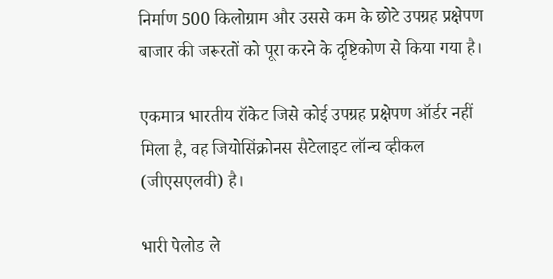निर्माण 500 किलोग्राम और उससे कम के छोटे उपग्रह प्रक्षेपण बाजार की जरूरतों को पूरा करने के दृष्टिकोण से किया गया है।

एकमात्र भारतीय रॉकेट जिसे कोई उपग्रह प्रक्षेपण ऑर्डर नहीं मिला है, वह जियोसिंक्रोनस सैटेलाइट लॉन्च व्हीकल (जीएसएलवी) है।

भारी पेलोड ले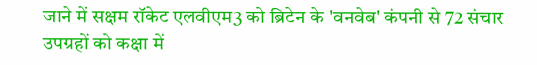जाने में सक्षम रॉकेट एलवीएम3 को ब्रिटेन के 'वनवेब' कंपनी से 72 संचार उपग्रहों को कक्षा में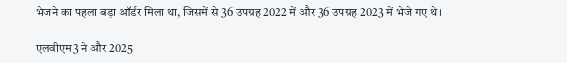भेजने का पहला बड़ा ऑर्डर मिला था, जिसमें से 36 उपग्रह 2022 में और 36 उपग्रह 2023 में भेजे गए थे।

एलवीएम3 ने और 2025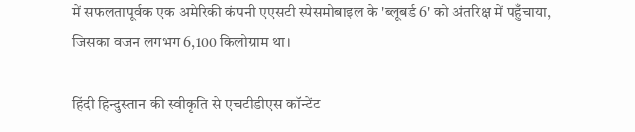में सफलतापूर्वक एक अमेरिकी कंपनी एएसटी स्पेसमोबाइल के 'ब्लूबर्ड 6' को अंतरिक्ष में पहुँचाया, जिसका वजन लगभग 6,100 किलोग्राम था।

हिंदी हिन्दुस्तान की स्वीकृति से एचटीडीएस कॉन्टेंट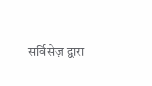सर्विसेज़ द्वारा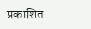प्रकाशित